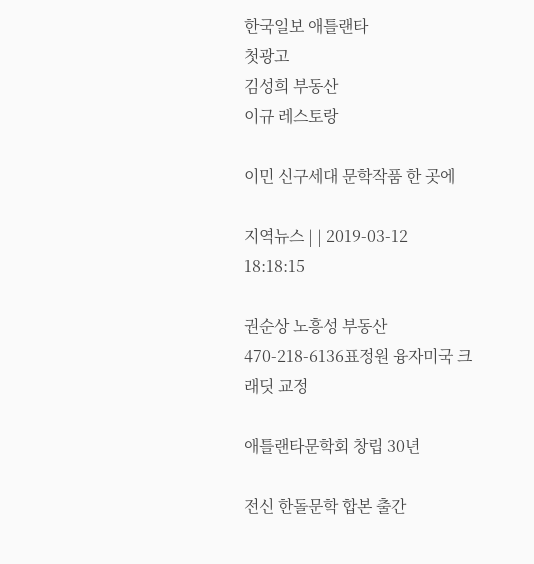한국일보 애틀랜타
첫광고
김성희 부동산
이규 레스토랑

이민 신구세대 문학작품 한 곳에

지역뉴스 | | 2019-03-12 18:18:15

권순상 노흥성 부동산 470-218-6136표정원 융자미국 크래딧 교정

애틀랜타문학회 창립 30년

전신 한돌문학 합본 출간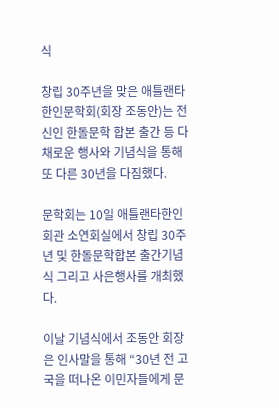식

창립 30주년을 맞은 애틀랜타 한인문학회(회장 조동안)는 전신인 한돌문학 합본 출간 등 다채로운 행사와 기념식을 통해 또 다른 30년을 다짐했다.

문학회는 10일 애틀랜타한인회관 소연회실에서 창립 30주년 및 한돌문학합본 출간기념식 그리고 사은행사를 개최했다.

이날 기념식에서 조동안 회장은 인사말을 통해 “30년 전 고국을 떠나온 이민자들에게 문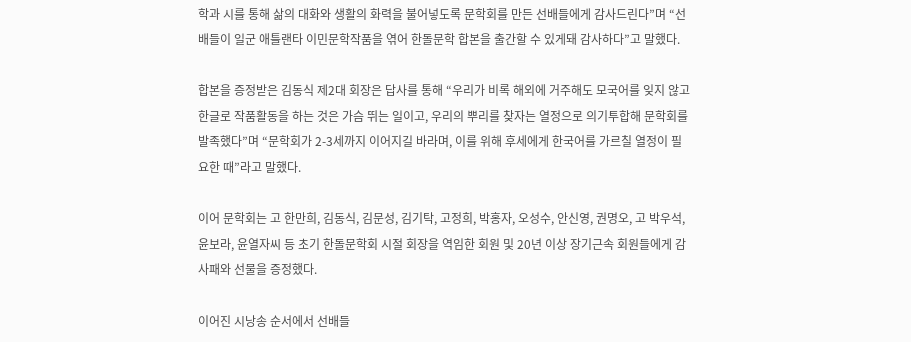학과 시를 통해 삶의 대화와 생활의 화력을 불어넣도록 문학회를 만든 선배들에게 감사드린다”며 “선배들이 일군 애틀랜타 이민문학작품을 엮어 한돌문학 합본을 출간할 수 있게돼 감사하다”고 말했다.

합본을 증정받은 김동식 제2대 회장은 답사를 통해 “우리가 비록 해외에 거주해도 모국어를 잊지 않고 한글로 작품활동을 하는 것은 가슴 뛰는 일이고, 우리의 뿌리를 찾자는 열정으로 의기투합해 문학회를 발족했다”며 “문학회가 2-3세까지 이어지길 바라며, 이를 위해 후세에게 한국어를 가르칠 열정이 필요한 때”라고 말했다.

이어 문학회는 고 한만희, 김동식, 김문성, 김기탁, 고정희, 박홍자, 오성수, 안신영, 권명오, 고 박우석, 윤보라, 윤열자씨 등 초기 한돌문학회 시절 회장을 역임한 회원 및 20년 이상 장기근속 회원들에게 감사패와 선물을 증정했다.

이어진 시낭송 순서에서 선배들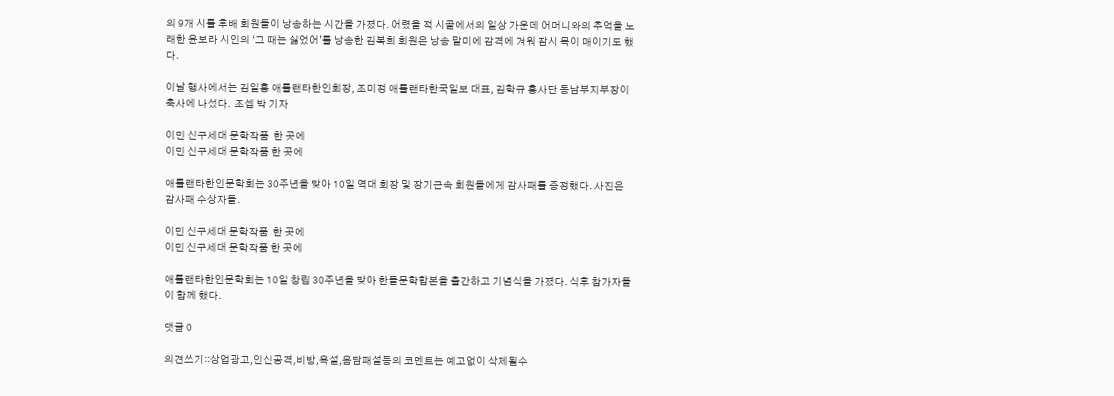의 9개 시를 후배 회원들이 낭송하는 시간을 가졌다. 어렸을 적 시골에서의 일상 가운데 어머니와의 추억을 노래한 윤보라 시인의 ‘그 때는 싫었어’를 낭송한 김복희 회원은 낭송 말미에 감격에 겨워 잠시 목이 매이기도 했다.

이날 행사에서는 김일홍 애틀랜타한인회장, 조미정 애틀랜타한국일보 대표, 김학규 흥사단 동남부지부장이 축사에 나섰다.  조셉 박 기자

이민 신구세대 문학작품  한 곳에
이민 신구세대 문학작품 한 곳에

애틀랜타한인문학회는 30주년을 맞아 10일 역대 회장 및 장기근속 회원들에게 감사패를 증정했다. 사진은 감사패 수상자들.

이민 신구세대 문학작품  한 곳에
이민 신구세대 문학작품 한 곳에

애틀랜타한인문학회는 10일 창립 30주년을 맞아 한돌문학합본을 출간하고 기념식을 가졌다. 식후 참가자들이 함께 했다.

댓글 0

의견쓰기::상업광고,인신공격,비방,욕설,음담패설등의 코멘트는 예고없이 삭제될수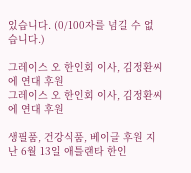있습니다. (0/100자를 넘길 수 없습니다.)

그레이스 오 한인회 이사, 김정환씨에 연대 후원
그레이스 오 한인회 이사, 김정환씨에 연대 후원

생필품, 건강식품, 베이글 후원 지난 6월 13일 애틀랜타 한인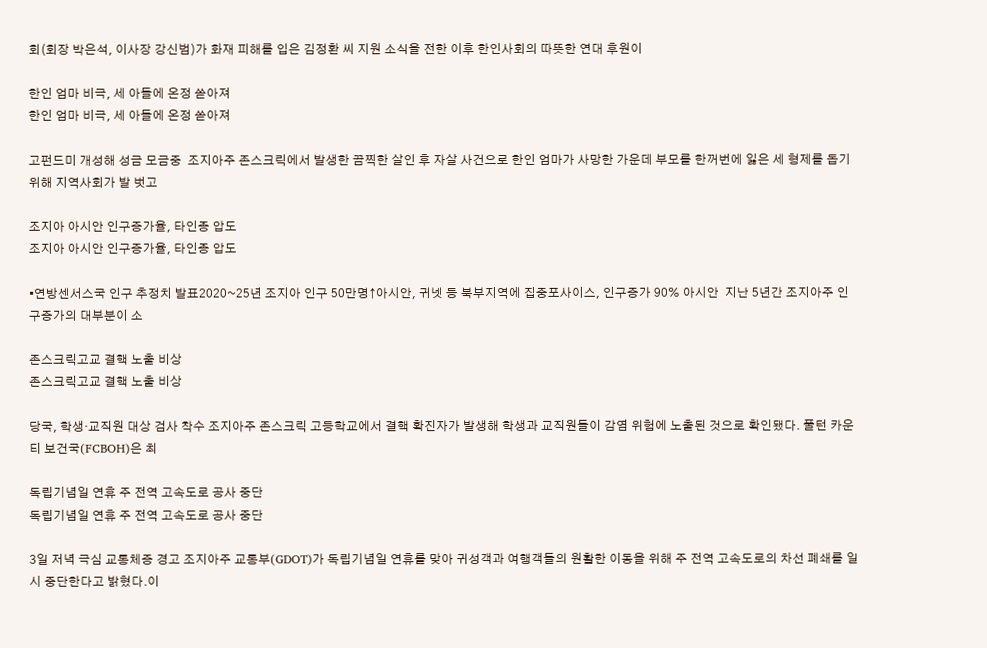회(회장 박은석, 이사장 강신범)가 화재 피해를 입은 김정환 씨 지원 소식을 전한 이후 한인사회의 따뜻한 연대 후원이

한인 엄마 비극, 세 아들에 온정 쏟아져
한인 엄마 비극, 세 아들에 온정 쏟아져

고펀드미 개성해 성금 모금중  조지아주 존스크릭에서 발생한 끔찍한 살인 후 자살 사건으로 한인 엄마가 사망한 가운데 부모를 한꺼번에 잃은 세 형제를 돕기 위해 지역사회가 발 벗고

조지아 아시안 인구증가율, 타인종 압도
조지아 아시안 인구증가율, 타인종 압도

▪연방센서스국 인구 추정치 발표2020~25년 조지아 인구 50만명↑아시안, 귀넷 등 북부지역에 집중포사이스, 인구증가 90% 아시안  지난 5년간 조지아주 인구증가의 대부분이 소

존스크릭고교 결핵 노출 비상
존스크릭고교 결핵 노출 비상

당국, 학생·교직원 대상 검사 착수 조지아주 존스크릭 고등학교에서 결핵 확진자가 발생해 학생과 교직원들이 감염 위험에 노출된 것으로 확인됐다. 풀턴 카운티 보건국(FCBOH)은 최

독립기념일 연휴 주 전역 고속도로 공사 중단
독립기념일 연휴 주 전역 고속도로 공사 중단

3일 저녁 극심 교통체증 경고 조지아주 교통부(GDOT)가 독립기념일 연휴를 맞아 귀성객과 여행객들의 원활한 이동을 위해 주 전역 고속도로의 차선 폐쇄를 일시 중단한다고 밝혔다.이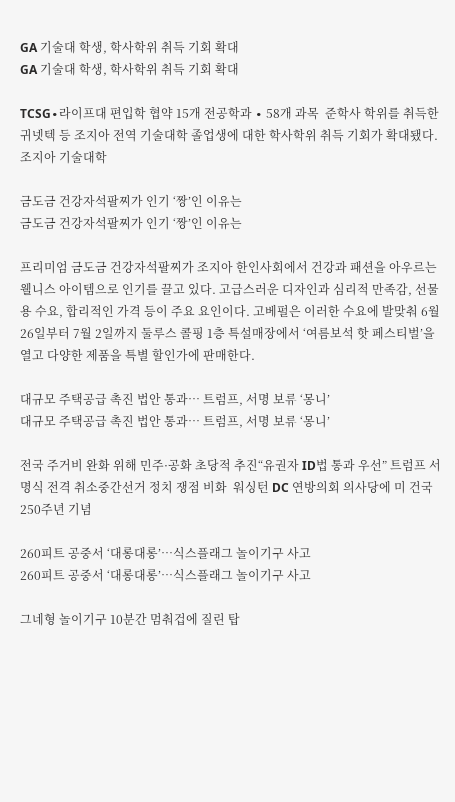GA 기술대 학생, 학사학위 취득 기회 확대
GA 기술대 학생, 학사학위 취득 기회 확대

TCSG∙라이프대 편입학 협약 15개 전공학과 ∙ 58개 과목  준학사 학위를 취득한 귀넷텍 등 조지아 전역 기술대학 졸업생에 대한 학사학위 취득 기회가 확대됐다.조지아 기술대학

금도금 건강자석팔찌가 인기 ‘짱’인 이유는
금도금 건강자석팔찌가 인기 ‘짱’인 이유는

프리미엄 금도금 건강자석팔찌가 조지아 한인사회에서 건강과 패션을 아우르는 웰니스 아이템으로 인기를 끌고 있다. 고급스러운 디자인과 심리적 만족감, 선물용 수요, 합리적인 가격 등이 주요 요인이다. 고베펄은 이러한 수요에 발맞춰 6월 26일부터 7월 2일까지 둘루스 콜핑 1층 특설매장에서 ‘여름보석 핫 페스티벌’을 열고 다양한 제품을 특별 할인가에 판매한다.

대규모 주택공급 촉진 법안 통과… 트럼프, 서명 보류 ‘몽니’
대규모 주택공급 촉진 법안 통과… 트럼프, 서명 보류 ‘몽니’

전국 주거비 완화 위해 민주·공화 초당적 추진“유권자 ID법 통과 우선” 트럼프 서명식 전격 취소중간선거 정치 쟁점 비화  워싱턴 DC 연방의회 의사당에 미 건국 250주년 기념

260피트 공중서 ‘대롱대롱’…식스플래그 놀이기구 사고
260피트 공중서 ‘대롱대롱’…식스플래그 놀이기구 사고

그네형 놀이기구 10분간 멈춰겁에 질린 탑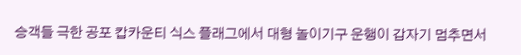승객들 극한 공포 캅카운티 식스 플래그에서 대형 놀이기구 운행이 갑자기 멈추면서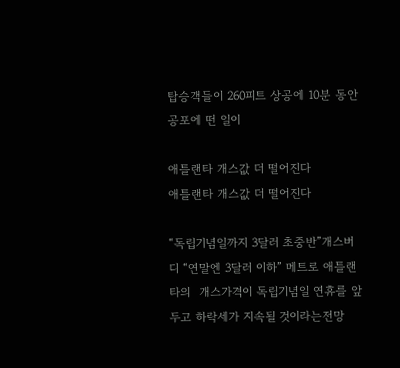탑승객들이 260피트 상공에 10분 동안 공포에 떤 일이

애틀랜타 개스값 더 떨어진다
애틀랜타 개스값 더 떨어진다

“독립기념일까지 3달러 초중반”개스버디 “연말엔 3달러 이하” 메트로 애틀랜타의  개스가격이 독립기념일 연휴를 앞두고 하락세가 지속될 것이라는전망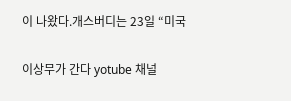이 나왔다.개스버디는 23일 “미국

이상무가 간다 yotube 채널